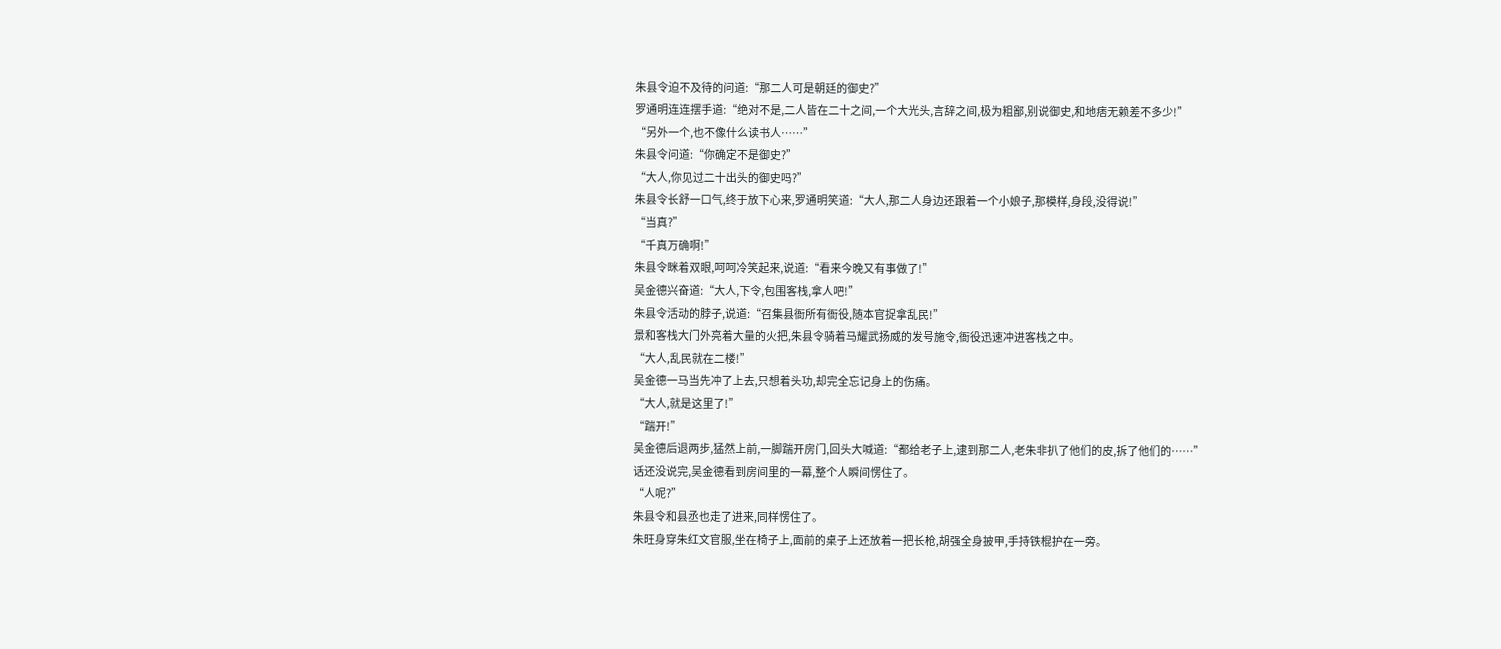朱县令迫不及待的问道:“那二人可是朝廷的御史?”
罗通明连连摆手道:“绝对不是,二人皆在二十之间,一个大光头,言辞之间,极为粗鄙,别说御史,和地痞无赖差不多少!”
“另外一个,也不像什么读书人……”
朱县令问道:“你确定不是御史?”
“大人,你见过二十出头的御史吗?”
朱县令长舒一口气,终于放下心来,罗通明笑道:“大人,那二人身边还跟着一个小娘子,那模样,身段,没得说!”
“当真?”
“千真万确啊!”
朱县令眯着双眼,呵呵冷笑起来,说道:“看来今晚又有事做了!”
吴金德兴奋道:“大人,下令,包围客栈,拿人吧!”
朱县令活动的脖子,说道:“召集县衙所有衙役,随本官捉拿乱民!”
景和客栈大门外亮着大量的火把,朱县令骑着马耀武扬威的发号施令,衙役迅速冲进客栈之中。
“大人,乱民就在二楼!”
吴金德一马当先冲了上去,只想着头功,却完全忘记身上的伤痛。
“大人,就是这里了!”
“踹开!”
吴金德后退两步,猛然上前,一脚踹开房门,回头大喊道:“都给老子上,逮到那二人,老朱非扒了他们的皮,拆了他们的……”
话还没说完,吴金德看到房间里的一幕,整个人瞬间愣住了。
“人呢?”
朱县令和县丞也走了进来,同样愣住了。
朱旺身穿朱红文官服,坐在椅子上,面前的桌子上还放着一把长枪,胡强全身披甲,手持铁棍护在一旁。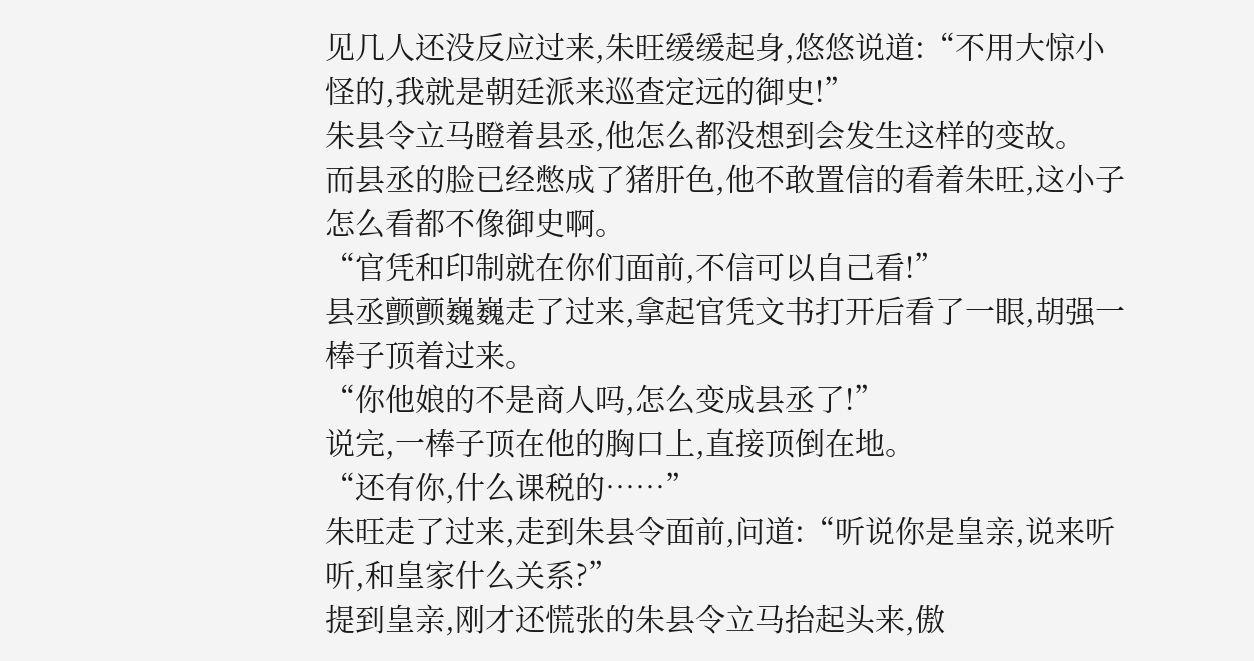见几人还没反应过来,朱旺缓缓起身,悠悠说道:“不用大惊小怪的,我就是朝廷派来巡查定远的御史!”
朱县令立马瞪着县丞,他怎么都没想到会发生这样的变故。
而县丞的脸已经憋成了猪肝色,他不敢置信的看着朱旺,这小子怎么看都不像御史啊。
“官凭和印制就在你们面前,不信可以自己看!”
县丞颤颤巍巍走了过来,拿起官凭文书打开后看了一眼,胡强一棒子顶着过来。
“你他娘的不是商人吗,怎么变成县丞了!”
说完,一棒子顶在他的胸口上,直接顶倒在地。
“还有你,什么课税的……”
朱旺走了过来,走到朱县令面前,问道:“听说你是皇亲,说来听听,和皇家什么关系?”
提到皇亲,刚才还慌张的朱县令立马抬起头来,傲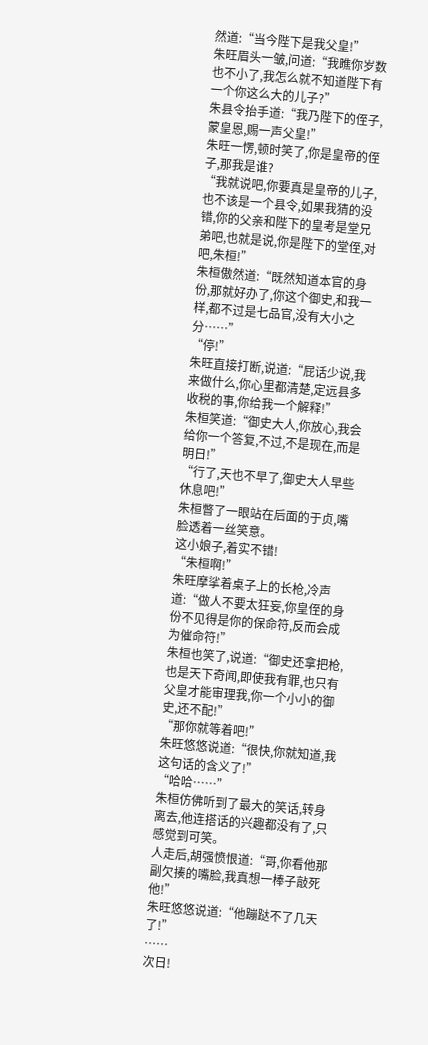然道:“当今陛下是我父皇!”
朱旺眉头一皱,问道:“我瞧你岁数也不小了,我怎么就不知道陛下有一个你这么大的儿子?”
朱县令抬手道:“我乃陛下的侄子,蒙皇恩,赐一声父皇!”
朱旺一愣,顿时笑了,你是皇帝的侄子,那我是谁?
“我就说吧,你要真是皇帝的儿子,也不该是一个县令,如果我猜的没错,你的父亲和陛下的皇考是堂兄弟吧,也就是说,你是陛下的堂侄,对吧,朱桓!”
朱桓傲然道:“既然知道本官的身份,那就好办了,你这个御史,和我一样,都不过是七品官,没有大小之分……”
“停!”
朱旺直接打断,说道:“屁话少说,我来做什么,你心里都清楚,定远县多收税的事,你给我一个解释!”
朱桓笑道:“御史大人,你放心,我会给你一个答复,不过,不是现在,而是明日!”
“行了,天也不早了,御史大人早些休息吧!”
朱桓瞥了一眼站在后面的于贞,嘴脸透着一丝笑意。
这小娘子,着实不错!
“朱桓啊!”
朱旺摩挲着桌子上的长枪,冷声道:“做人不要太狂妄,你皇侄的身份不见得是你的保命符,反而会成为催命符!”
朱桓也笑了,说道:“御史还拿把枪,也是天下奇闻,即使我有罪,也只有父皇才能审理我,你一个小小的御史,还不配!”
“那你就等着吧!”
朱旺悠悠说道:“很快,你就知道,我这句话的含义了!”
“哈哈……”
朱桓仿佛听到了最大的笑话,转身离去,他连搭话的兴趣都没有了,只感觉到可笑。
人走后,胡强愤恨道:“哥,你看他那副欠揍的嘴脸,我真想一棒子敲死他!”
朱旺悠悠说道:“他蹦跶不了几天了!”
……
次日!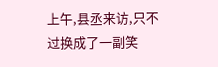上午,县丞来访,只不过换成了一副笑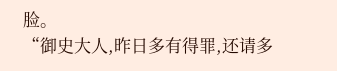脸。
“御史大人,昨日多有得罪,还请多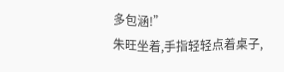多包涵!”
朱旺坐着,手指轻轻点着桌子,